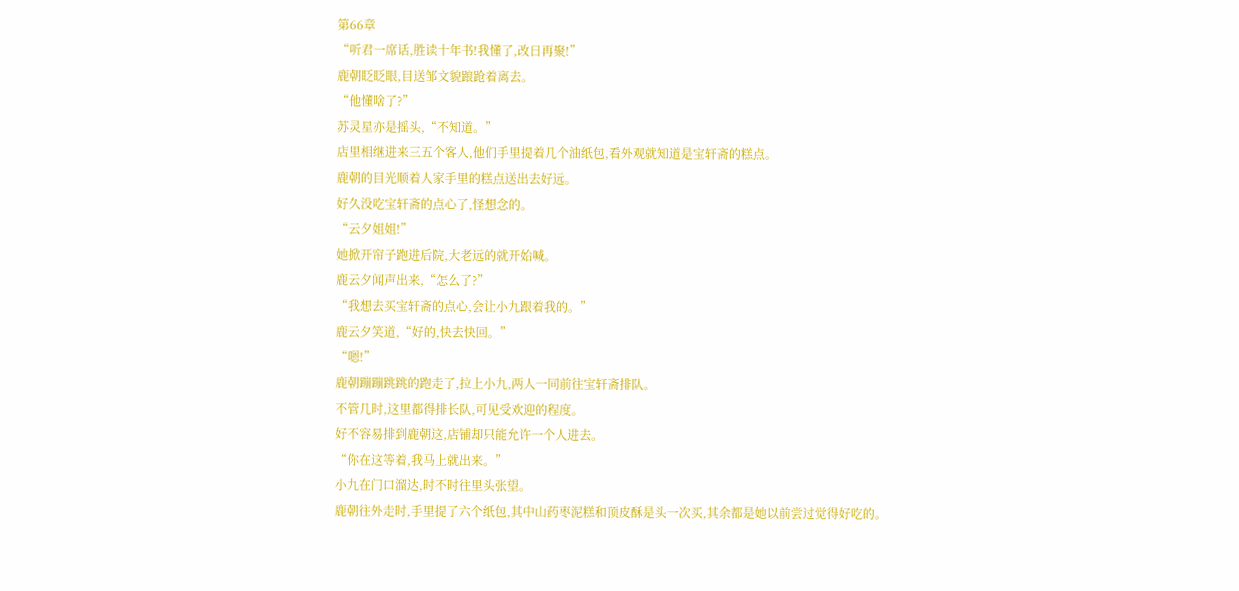第66章
“听君一席话,胜读十年书!我懂了,改日再聚!”
鹿朝眨眨眼,目送邹文貌踉跄着离去。
“他懂啥了?”
苏灵星亦是摇头,“不知道。”
店里相继进来三五个客人,他们手里提着几个油纸包,看外观就知道是宝轩斋的糕点。
鹿朝的目光顺着人家手里的糕点送出去好远。
好久没吃宝轩斋的点心了,怪想念的。
“云夕姐姐!”
她掀开帘子跑进后院,大老远的就开始喊。
鹿云夕闻声出来,“怎么了?”
“我想去买宝轩斋的点心,会让小九跟着我的。”
鹿云夕笑道,“好的,快去快回。”
“嗯!”
鹿朝蹦蹦跳跳的跑走了,拉上小九,两人一同前往宝轩斋排队。
不管几时,这里都得排长队,可见受欢迎的程度。
好不容易排到鹿朝这,店铺却只能允许一个人进去。
“你在这等着,我马上就出来。”
小九在门口溜达,时不时往里头张望。
鹿朝往外走时,手里提了六个纸包,其中山药枣泥糕和顶皮酥是头一次买,其余都是她以前尝过觉得好吃的。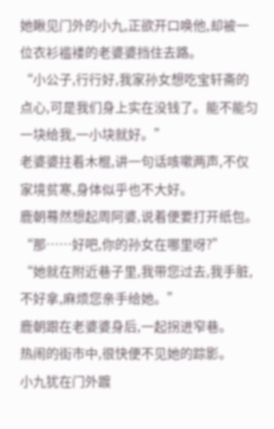她瞅见门外的小九,正欲开口唤他,却被一位衣衫褴褛的老婆婆挡住去路。
“小公子,行行好,我家孙女想吃宝轩斋的点心,可是我们身上实在没钱了。能不能匀一块给我,一小块就好。”
老婆婆拄着木棍,讲一句话咳嗽两声,不仅家境贫寒,身体似乎也不大好。
鹿朝蓦然想起周阿婆,说着便要打开纸包。
“那……好吧,你的孙女在哪里呀?”
“她就在附近巷子里,我带您过去,我手脏,不好拿,麻烦您亲手给她。”
鹿朝跟在老婆婆身后,一起拐进窄巷。
热闹的街市中,很快便不见她的踪影。
小九犹在门外踱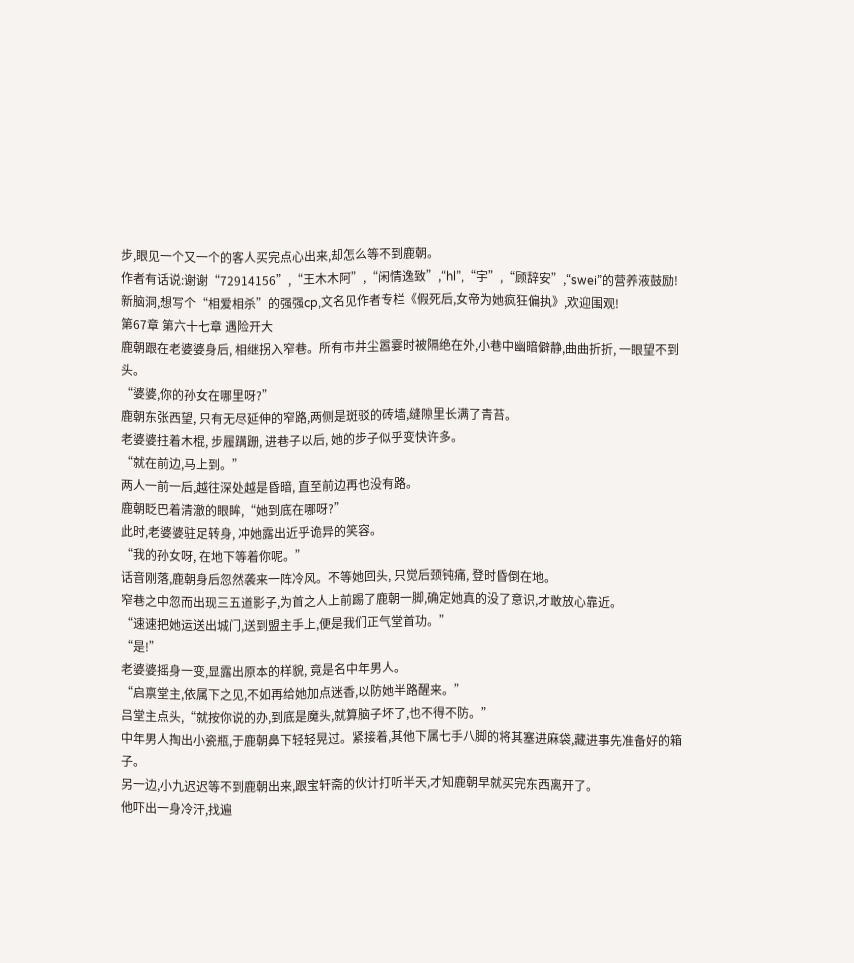步,眼见一个又一个的客人买完点心出来,却怎么等不到鹿朝。
作者有话说:谢谢“72914156”,“王木木阿”,“闲情逸致”,“hl”,“宇”,“顾辞安”,“swei”的营养液鼓励!
新脑洞,想写个“相爱相杀”的强强cp,文名见作者专栏《假死后,女帝为她疯狂偏执》,欢迎围观!
第67章 第六十七章 遇险开大
鹿朝跟在老婆婆身后, 相继拐入窄巷。所有市井尘嚣霎时被隔绝在外,小巷中幽暗僻静,曲曲折折, 一眼望不到头。
“婆婆,你的孙女在哪里呀?”
鹿朝东张西望, 只有无尽延伸的窄路,两侧是斑驳的砖墙,缝隙里长满了青苔。
老婆婆拄着木棍, 步履蹒跚, 进巷子以后, 她的步子似乎变快许多。
“就在前边,马上到。”
两人一前一后,越往深处越是昏暗, 直至前边再也没有路。
鹿朝眨巴着清澈的眼眸,“她到底在哪呀?”
此时,老婆婆驻足转身, 冲她露出近乎诡异的笑容。
“我的孙女呀, 在地下等着你呢。”
话音刚落,鹿朝身后忽然袭来一阵冷风。不等她回头, 只觉后颈钝痛, 登时昏倒在地。
窄巷之中忽而出现三五道影子,为首之人上前踢了鹿朝一脚,确定她真的没了意识,才敢放心靠近。
“速速把她运送出城门,送到盟主手上,便是我们正气堂首功。”
“是!”
老婆婆摇身一变,显露出原本的样貌, 竟是名中年男人。
“启禀堂主,依属下之见,不如再给她加点迷香,以防她半路醒来。”
吕堂主点头,“就按你说的办,到底是魔头,就算脑子坏了,也不得不防。”
中年男人掏出小瓷瓶,于鹿朝鼻下轻轻晃过。紧接着,其他下属七手八脚的将其塞进麻袋,藏进事先准备好的箱子。
另一边,小九迟迟等不到鹿朝出来,跟宝轩斋的伙计打听半天,才知鹿朝早就买完东西离开了。
他吓出一身冷汗,找遍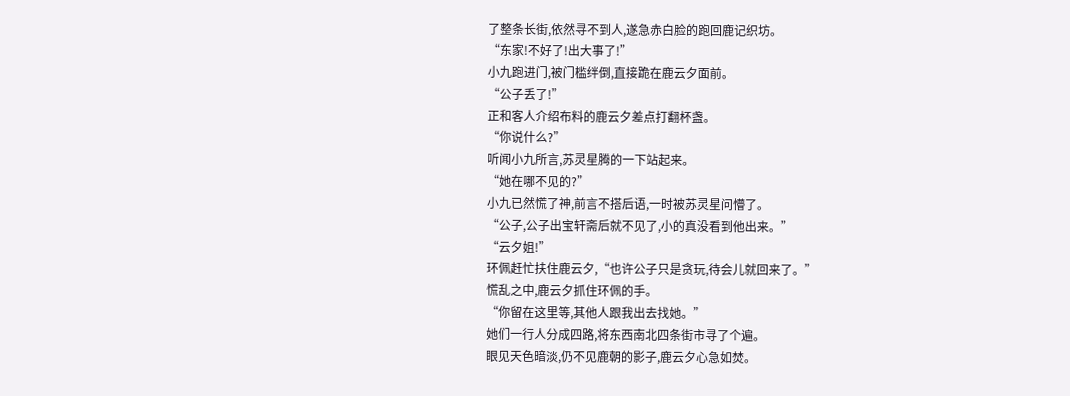了整条长街,依然寻不到人,遂急赤白脸的跑回鹿记织坊。
“东家!不好了!出大事了!”
小九跑进门,被门槛绊倒,直接跪在鹿云夕面前。
“公子丢了!”
正和客人介绍布料的鹿云夕差点打翻杯盏。
“你说什么?”
听闻小九所言,苏灵星腾的一下站起来。
“她在哪不见的?”
小九已然慌了神,前言不搭后语,一时被苏灵星问懵了。
“公子,公子出宝轩斋后就不见了,小的真没看到他出来。”
“云夕姐!”
环佩赶忙扶住鹿云夕,“也许公子只是贪玩,待会儿就回来了。”
慌乱之中,鹿云夕抓住环佩的手。
“你留在这里等,其他人跟我出去找她。”
她们一行人分成四路,将东西南北四条街市寻了个遍。
眼见天色暗淡,仍不见鹿朝的影子,鹿云夕心急如焚。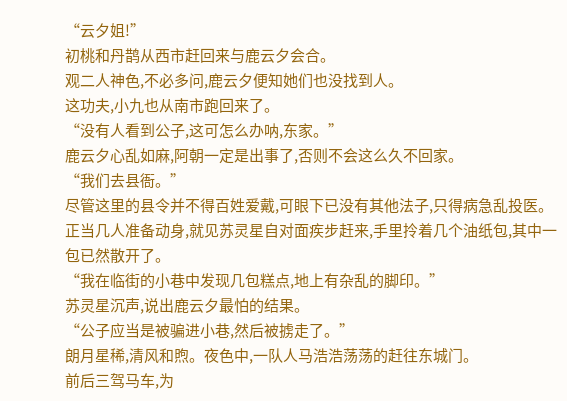“云夕姐!”
初桃和丹鹊从西市赶回来与鹿云夕会合。
观二人神色,不必多问,鹿云夕便知她们也没找到人。
这功夫,小九也从南市跑回来了。
“没有人看到公子,这可怎么办呐,东家。”
鹿云夕心乱如麻,阿朝一定是出事了,否则不会这么久不回家。
“我们去县衙。”
尽管这里的县令并不得百姓爱戴,可眼下已没有其他法子,只得病急乱投医。
正当几人准备动身,就见苏灵星自对面疾步赶来,手里拎着几个油纸包,其中一包已然散开了。
“我在临街的小巷中发现几包糕点,地上有杂乱的脚印。”
苏灵星沉声,说出鹿云夕最怕的结果。
“公子应当是被骗进小巷,然后被掳走了。”
朗月星稀,清风和煦。夜色中,一队人马浩浩荡荡的赶往东城门。
前后三驾马车,为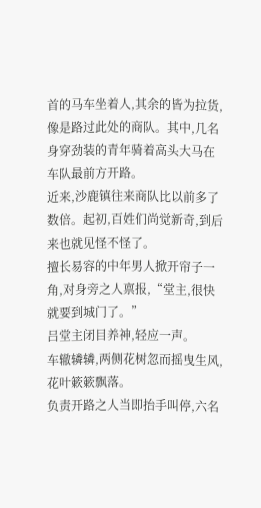首的马车坐着人,其余的皆为拉货,像是路过此处的商队。其中,几名身穿劲装的青年骑着高头大马在车队最前方开路。
近来,沙鹿镇往来商队比以前多了数倍。起初,百姓们尚觉新奇,到后来也就见怪不怪了。
擅长易容的中年男人掀开帘子一角,对身旁之人禀报,“堂主,很快就要到城门了。”
吕堂主闭目养神,轻应一声。
车辙辚辚,两侧花树忽而摇曳生风,花叶簌簌飘落。
负责开路之人当即抬手叫停,六名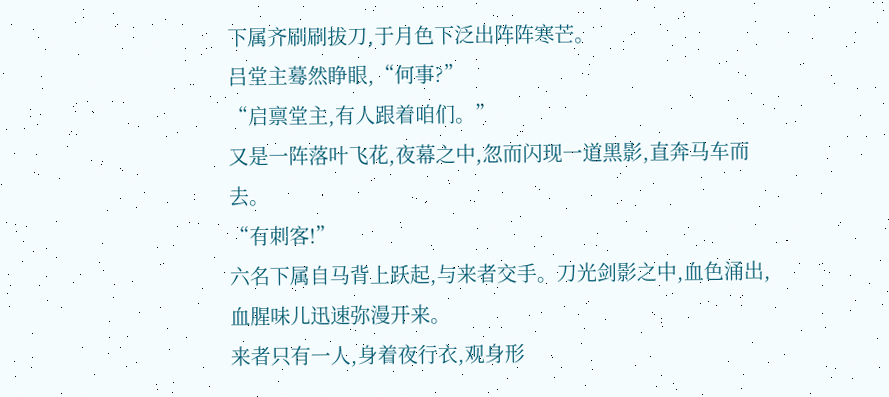下属齐刷刷拔刀,于月色下泛出阵阵寒芒。
吕堂主蓦然睁眼,“何事?”
“启禀堂主,有人跟着咱们。”
又是一阵落叶飞花,夜幕之中,忽而闪现一道黑影,直奔马车而去。
“有刺客!”
六名下属自马背上跃起,与来者交手。刀光剑影之中,血色涌出,血腥味儿迅速弥漫开来。
来者只有一人,身着夜行衣,观身形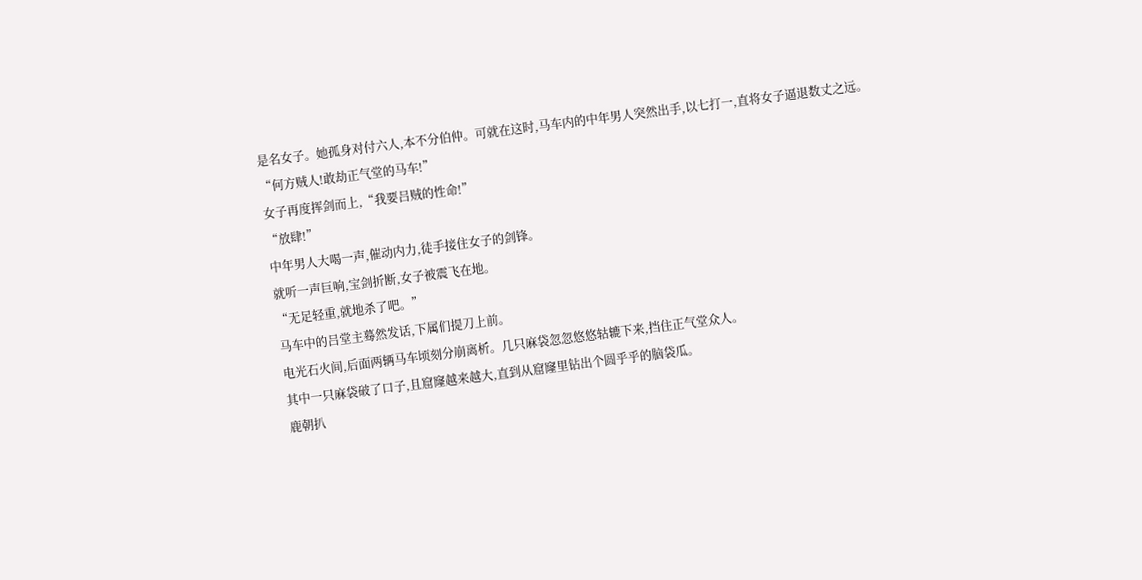是名女子。她孤身对付六人,本不分伯仲。可就在这时,马车内的中年男人突然出手,以七打一,直将女子逼退数丈之远。
“何方贼人!敢劫正气堂的马车!”
女子再度挥剑而上,“我要吕贼的性命!”
“放肆!”
中年男人大喝一声,催动内力,徒手接住女子的剑锋。
就听一声巨响,宝剑折断,女子被震飞在地。
“无足轻重,就地杀了吧。”
马车中的吕堂主蓦然发话,下属们提刀上前。
电光石火间,后面两辆马车顷刻分崩离析。几只麻袋忽忽悠悠轱辘下来,挡住正气堂众人。
其中一只麻袋破了口子,且窟窿越来越大,直到从窟窿里钻出个圆乎乎的脑袋瓜。
鹿朝扒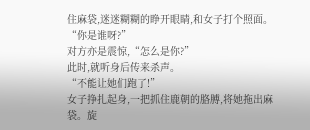住麻袋,迷迷糊糊的睁开眼睛,和女子打个照面。
“你是谁呀?”
对方亦是震惊,“怎么是你?”
此时,就听身后传来杀声。
“不能让她们跑了!”
女子挣扎起身,一把抓住鹿朝的胳膊,将她拖出麻袋。旋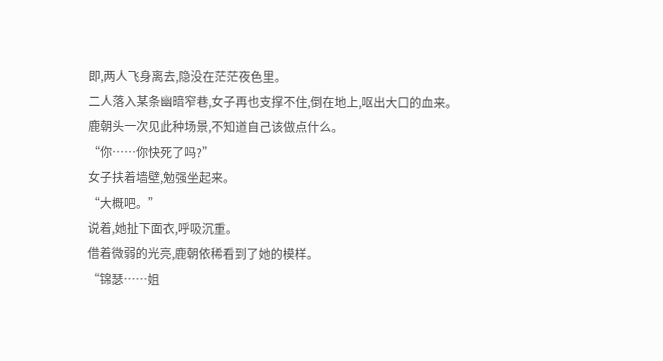即,两人飞身离去,隐没在茫茫夜色里。
二人落入某条幽暗窄巷,女子再也支撑不住,倒在地上,呕出大口的血来。
鹿朝头一次见此种场景,不知道自己该做点什么。
“你……你快死了吗?”
女子扶着墙壁,勉强坐起来。
“大概吧。”
说着,她扯下面衣,呼吸沉重。
借着微弱的光亮,鹿朝依稀看到了她的模样。
“锦瑟……姐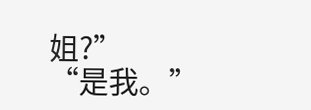姐?”
“是我。”